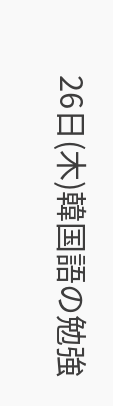26日(木)韓国語の勉強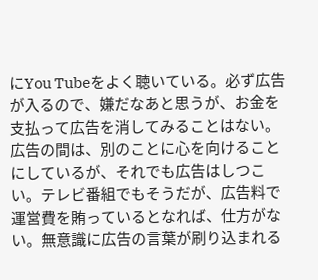にYou Tubeをよく聴いている。必ず広告が入るので、嫌だなあと思うが、お金を支払って広告を消してみることはない。広告の間は、別のことに心を向けることにしているが、それでも広告はしつこい。テレビ番組でもそうだが、広告料で運営費を賄っているとなれば、仕方がない。無意識に広告の言葉が刷り込まれる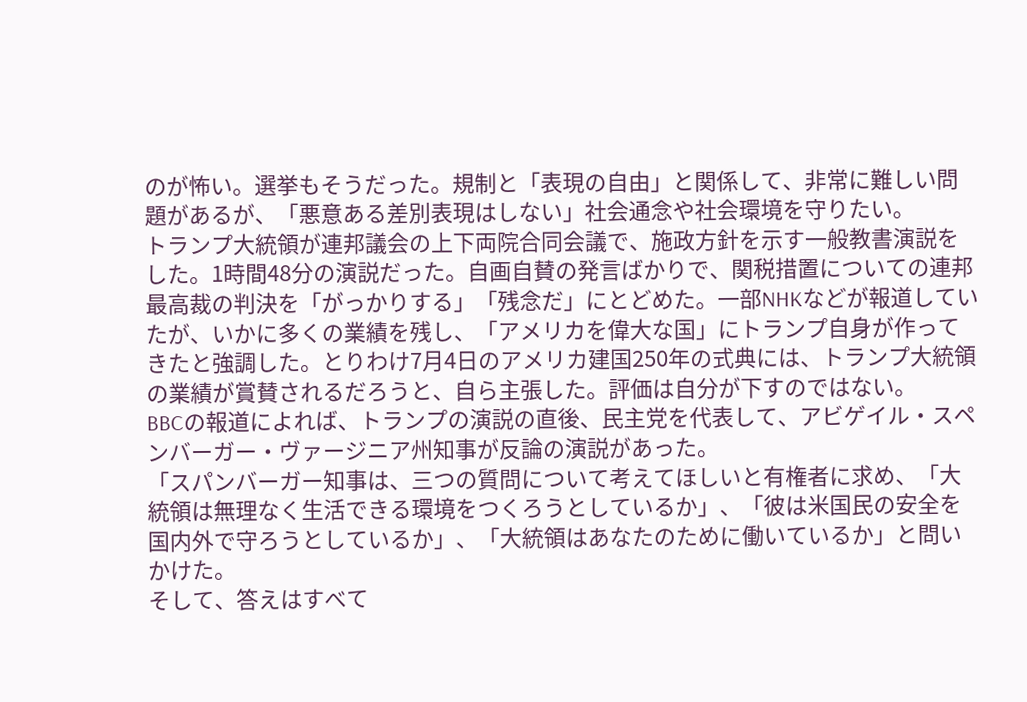のが怖い。選挙もそうだった。規制と「表現の自由」と関係して、非常に難しい問題があるが、「悪意ある差別表現はしない」社会通念や社会環境を守りたい。
トランプ大統領が連邦議会の上下両院合同会議で、施政方針を示す一般教書演説をした。1時間48分の演説だった。自画自賛の発言ばかりで、関税措置についての連邦最高裁の判決を「がっかりする」「残念だ」にとどめた。一部NHKなどが報道していたが、いかに多くの業績を残し、「アメリカを偉大な国」にトランプ自身が作ってきたと強調した。とりわけ7月4日のアメリカ建国250年の式典には、トランプ大統領の業績が賞賛されるだろうと、自ら主張した。評価は自分が下すのではない。
BBCの報道によれば、トランプの演説の直後、民主党を代表して、アビゲイル・スペンバーガー・ヴァージニア州知事が反論の演説があった。
「スパンバーガー知事は、三つの質問について考えてほしいと有権者に求め、「大統領は無理なく生活できる環境をつくろうとしているか」、「彼は米国民の安全を国内外で守ろうとしているか」、「大統領はあなたのために働いているか」と問いかけた。
そして、答えはすべて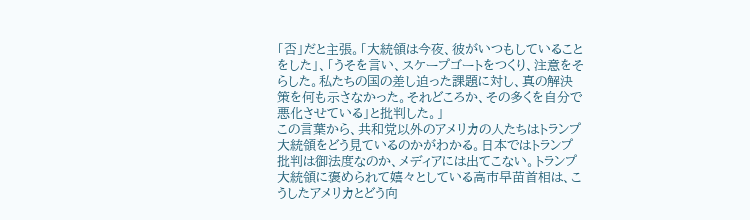「否」だと主張。「大統領は今夜、彼がいつもしていることをした」、「うそを言い、スケープゴートをつくり、注意をそらした。私たちの国の差し迫った課題に対し、真の解決策を何も示さなかった。それどころか、その多くを自分で悪化させている」と批判した。」
この言葉から、共和党以外のアメリカの人たちはトランプ大統領をどう見ているのかがわかる。日本ではトランプ批判は御法度なのか、メディアには出てこない。トランプ大統領に褒められて嬉々としている高市早苗首相は、こうしたアメリカとどう向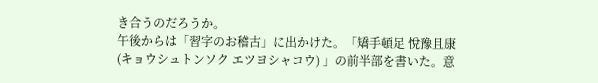き合うのだろうか。
午後からは「習字のお稽古」に出かけた。「矯手頓足 悅豫且康(キョウシュトンソク エツヨシャコウ) 」の前半部を書いた。意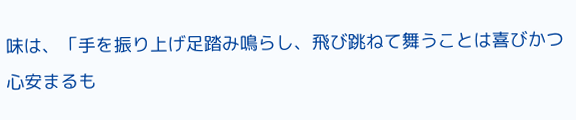味は、「手を振り上げ足踏み鳴らし、飛び跳ねて舞うことは喜びかつ心安まるも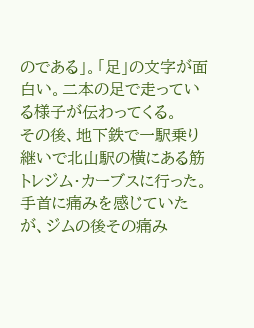のである」。「足」の文字が面白い。二本の足で走っている様子が伝わってくる。
その後、地下鉄で一駅乗り継いで北山駅の横にある筋トレジム・カーブスに行った。手首に痛みを感じていたが、ジムの後その痛み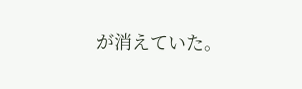が消えていた。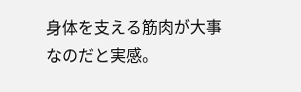身体を支える筋肉が大事なのだと実感。